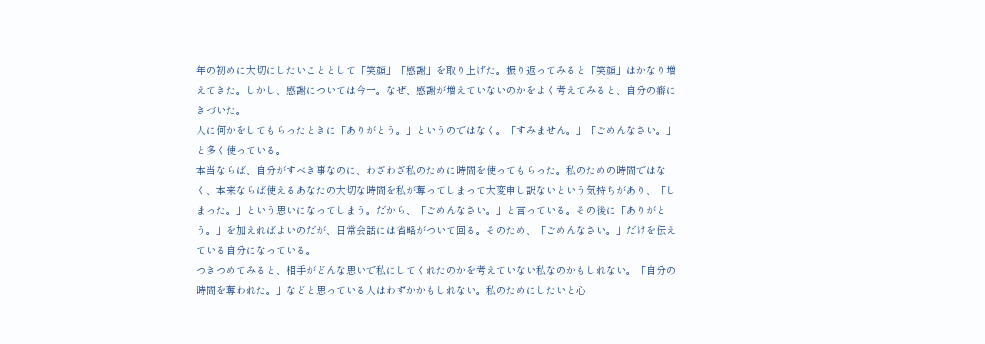年の初めに大切にしたいこととして「笑顔」「感謝」を取り上げた。振り返ってみると「笑顔」はかなり増えてきた。しかし、感謝については今一。なぜ、感謝が増えていないのかをよく考えてみると、自分の癖にきづいた。
人に何かをしてもらったときに「ありがとう。」というのではなく。「すみません。」「ごめんなさい。」と多く使っている。
本当ならば、自分がすべき事なのに、わざわざ私のために時間を使ってもらった。私のための時間ではなく、本来ならば使えるあなたの大切な時間を私が奪ってしまって大変申し訳ないという気持ちがあり、「しまった。」という思いになってしまう。だから、「ごめんなさい。」と言っている。その後に「ありがとう。」を加えればよいのだが、日常会話には省略がついて回る。そのため、「ごめんなさい。」だけを伝えている自分になっている。
つきつめてみると、相手がどんな思いで私にしてくれたのかを考えていない私なのかもしれない。「自分の時間を奪われた。」などと思っている人はわずかかもしれない。私のためにしたいと心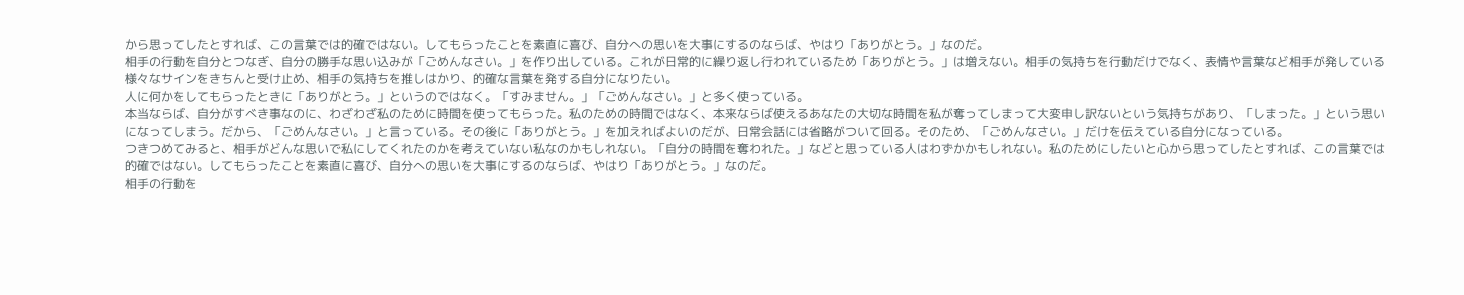から思ってしたとすれば、この言葉では的確ではない。してもらったことを素直に喜び、自分への思いを大事にするのならば、やはり「ありがとう。」なのだ。
相手の行動を自分とつなぎ、自分の勝手な思い込みが「ごめんなさい。」を作り出している。これが日常的に繰り返し行われているため「ありがとう。」は増えない。相手の気持ちを行動だけでなく、表情や言葉など相手が発している様々なサインをきちんと受け止め、相手の気持ちを推しはかり、的確な言葉を発する自分になりたい。
人に何かをしてもらったときに「ありがとう。」というのではなく。「すみません。」「ごめんなさい。」と多く使っている。
本当ならば、自分がすべき事なのに、わざわざ私のために時間を使ってもらった。私のための時間ではなく、本来ならば使えるあなたの大切な時間を私が奪ってしまって大変申し訳ないという気持ちがあり、「しまった。」という思いになってしまう。だから、「ごめんなさい。」と言っている。その後に「ありがとう。」を加えればよいのだが、日常会話には省略がついて回る。そのため、「ごめんなさい。」だけを伝えている自分になっている。
つきつめてみると、相手がどんな思いで私にしてくれたのかを考えていない私なのかもしれない。「自分の時間を奪われた。」などと思っている人はわずかかもしれない。私のためにしたいと心から思ってしたとすれば、この言葉では的確ではない。してもらったことを素直に喜び、自分への思いを大事にするのならば、やはり「ありがとう。」なのだ。
相手の行動を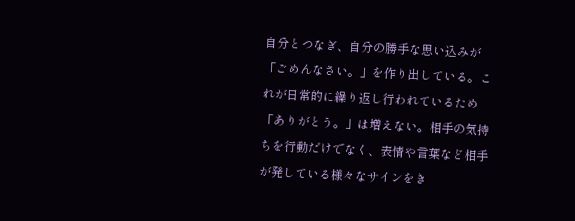自分とつなぎ、自分の勝手な思い込みが「ごめんなさい。」を作り出している。これが日常的に繰り返し行われているため「ありがとう。」は増えない。相手の気持ちを行動だけでなく、表情や言葉など相手が発している様々なサインをき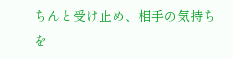ちんと受け止め、相手の気持ちを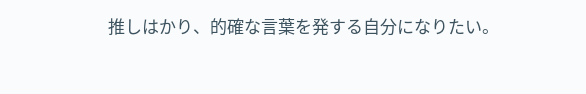推しはかり、的確な言葉を発する自分になりたい。